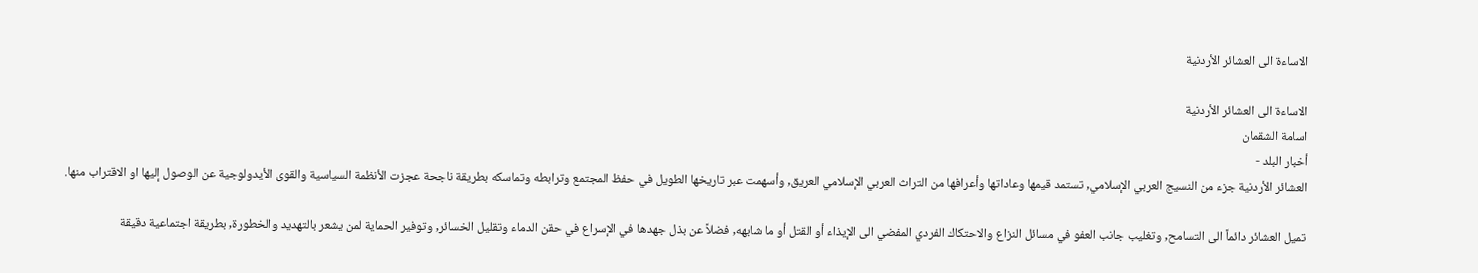الاساءة الى العشائر الأردنية

الاساءة الى العشائر الأردنية
اسامة الشقمان
أخبار البلد -
العشائر الأردنية جزء من النسيج العربي الإسلامي, تستمد قيمها وعاداتها وأعرافها من التراث العربي الإسلامي العريق, وأسهمت عبر تاريخها الطويل في حفظ المجتمع وترابطه وتماسكه بطريقة ناجحة عجزت الأنظمة السياسية والقوى الأيدولوجية عن الوصول إليها او الاقتراب منها.

تميل العشائر دائماً الى التسامح, وتغليب جانب العفو في مسائل النزاع والاحتكاك الفردي المفضي الى الإيذاء أو القتل أو ما شابهه, فضلاً عن بذل جهدها في الإسراع في حقن الدماء وتقليل الخسائر, وتوفير الحماية لمن يشعر بالتهديد والخطورة, بطريقة اجتماعية دقيقة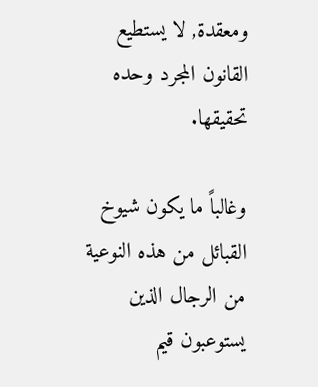ومعقدة, لا يستطيع القانون المجرد وحده تحقيقها.

وغالباً ما يكون شيوخ القبائل من هذه النوعية من الرجال الذين يستوعبون قيم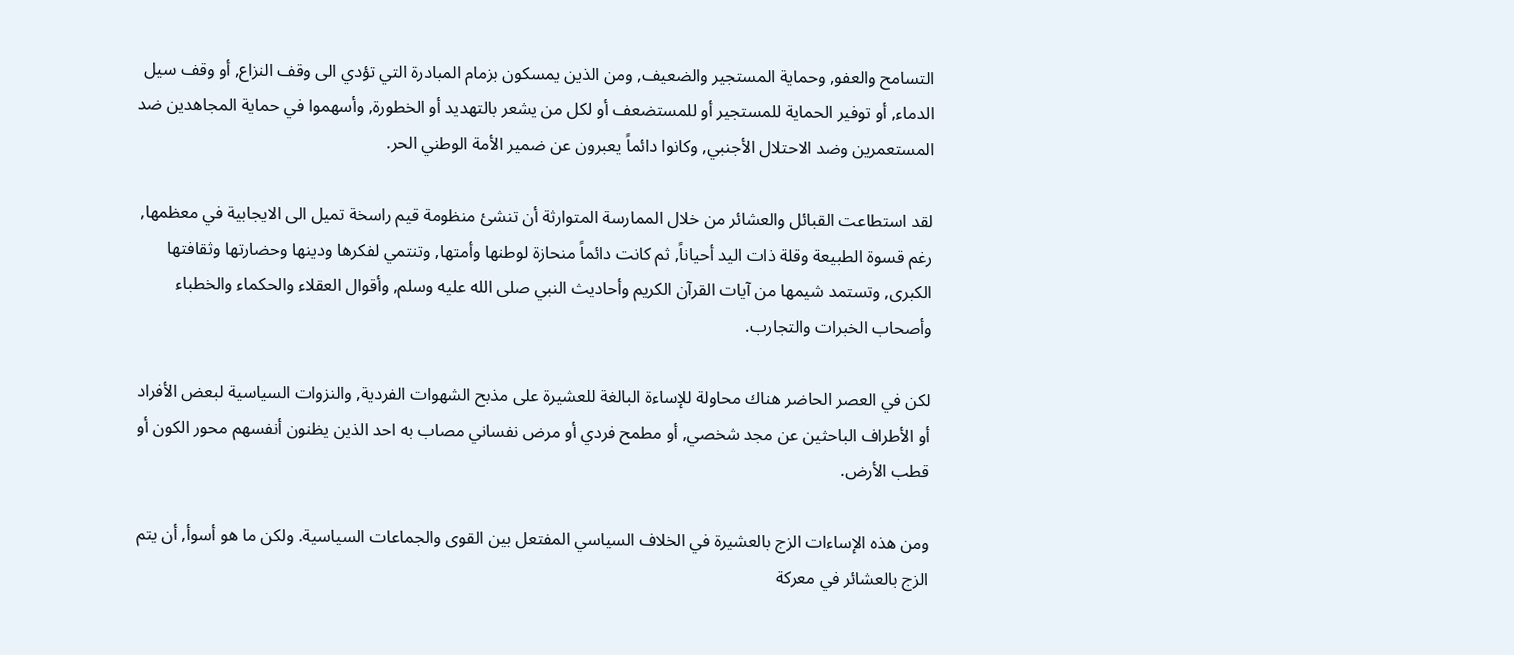التسامح والعفو, وحماية المستجير والضعيف, ومن الذين يمسكون بزمام المبادرة التي تؤدي الى وقف النزاع, أو وقف سيل الدماء, أو توفير الحماية للمستجير أو للمستضعف أو لكل من يشعر بالتهديد أو الخطورة, وأسهموا في حماية المجاهدين ضد المستعمرين وضد الاحتلال الأجنبي, وكانوا دائماً يعبرون عن ضمير الأمة الوطني الحر.

لقد استطاعت القبائل والعشائر من خلال الممارسة المتوارثة أن تنشئ منظومة قيم راسخة تميل الى الايجابية في معظمها, رغم قسوة الطبيعة وقلة ذات اليد أحياناً, ثم كانت دائماً منحازة لوطنها وأمتها, وتنتمي لفكرها ودينها وحضارتها وثقافتها الكبرى, وتستمد شيمها من آيات القرآن الكريم وأحاديث النبي صلى الله عليه وسلم, وأقوال العقلاء والحكماء والخطباء وأصحاب الخبرات والتجارب.

لكن في العصر الحاضر هناك محاولة للإساءة البالغة للعشيرة على مذبح الشهوات الفردية, والنزوات السياسية لبعض الأفراد أو الأطراف الباحثين عن مجد شخصي, أو مطمح فردي أو مرض نفساني مصاب به احد الذين يظنون أنفسهم محور الكون أو قطب الأرض.

ومن هذه الإساءات الزج بالعشيرة في الخلاف السياسي المفتعل بين القوى والجماعات السياسية. ولكن ما هو أسوأ, أن يتم الزج بالعشائر في معركة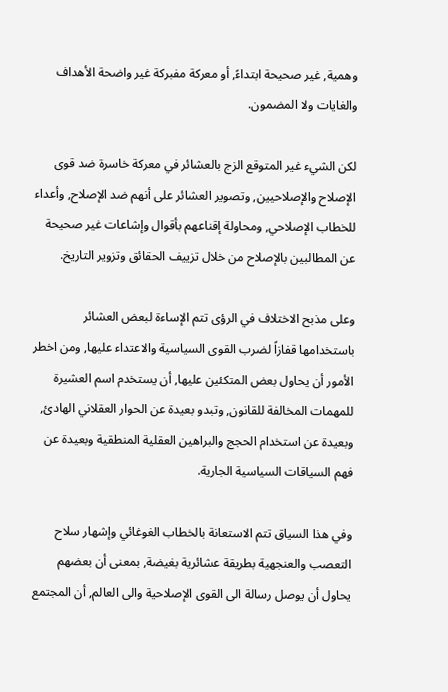وهمية, غير صحيحة ابتداءً, أو معركة مفبركة غير واضحة الأهداف والغايات ولا المضمون.

لكن الشيء غير المتوقع الزج بالعشائر في معركة خاسرة ضد قوى الإصلاح والإصلاحيين, وتصوير العشائر على أنهم ضد الإصلاح, وأعداء للخطاب الإصلاحي, ومحاولة إقناعهم بأقوال وإشاعات غير صحيحة عن المطالبين بالإصلاح من خلال تزييف الحقائق وتزوير التاريخ.

وعلى مذبح الاختلاف في الرؤى تتم الإساءة لبعض العشائر باستخدامها قفازاً لضرب القوى السياسية والاعتداء عليها, ومن اخطر الأمور أن يحاول بعض المتكئين عليها, أن يستخدم اسم العشيرة للمهمات المخالفة للقانون, وتبدو بعيدة عن الحوار العقلاني الهادئ, وبعيدة عن استخدام الحجج والبراهين العقلية المنطقية وبعيدة عن فهم السياقات السياسية الجارية.

وفي هذا السياق تتم الاستعانة بالخطاب الغوغائي وإشهار سلاح التعصب والعنجهية بطريقة عشائرية بغيضة, بمعنى أن بعضهم يحاول أن يوصل رسالة الى القوى الإصلاحية والى العالم, أن المجتمع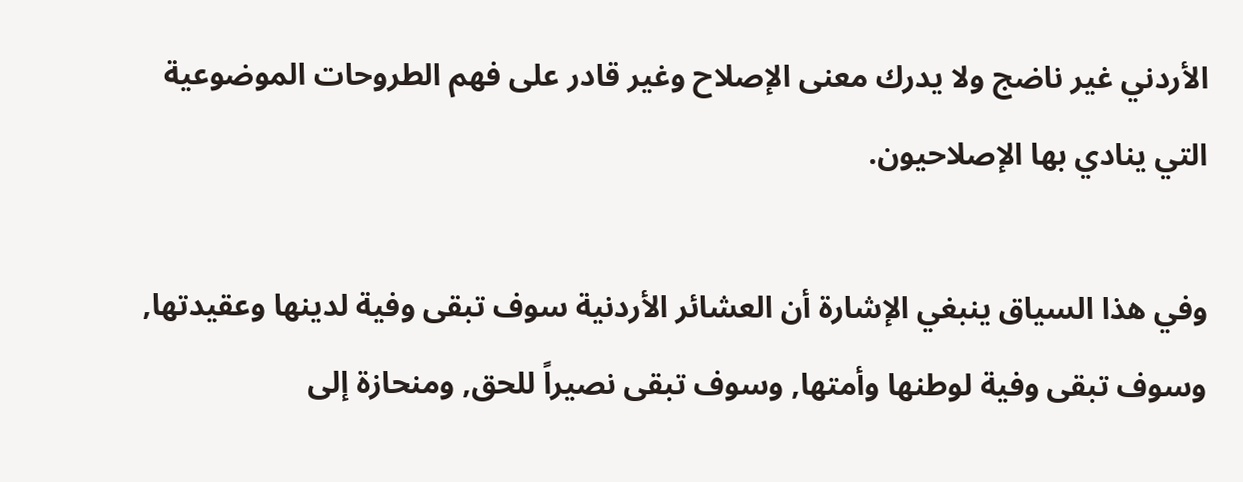الأردني غير ناضج ولا يدرك معنى الإصلاح وغير قادر على فهم الطروحات الموضوعية التي ينادي بها الإصلاحيون.

وفي هذا السياق ينبغي الإشارة أن العشائر الأردنية سوف تبقى وفية لدينها وعقيدتها, وسوف تبقى وفية لوطنها وأمتها, وسوف تبقى نصيراً للحق, ومنحازة إلى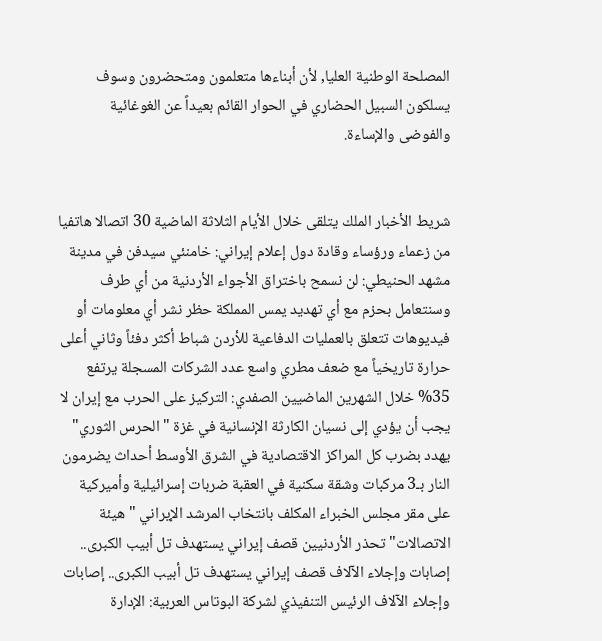المصلحة الوطنية العليا, لأن أبناءها متعلمون ومتحضرون وسوف يسلكون السبيل الحضاري في الحوار القائم بعيداً عن الغوغائية والفوضى والإساءة.


شريط الأخبار الملك يتلقى خلال الأيام الثلاثة الماضية 30 اتصالا هاتفيا من زعماء ورؤساء وقادة دول إعلام إيراني: خامنئي سيدفن في مدينة مشهد الحنيطي: لن نسمح باختراق الأجواء الأردنية من أي طرف وسنتعامل بحزم مع أي تهديد يمس المملكة حظر نشر أي معلومات أو فيديوهات تتعلق بالعمليات الدفاعية للأردن شباط أكثر دفئاً وثاني أعلى حرارة تاريخياً مع ضعف مطري واسع عدد الشركات المسجلة يرتفع 35% خلال الشهرين الماضيين الصفدي: التركيز على الحرب مع إيران لا يجب أن يؤدي إلى نسيان الكارثة الإنسانية في غزة "الحرس الثوري" يهدد بضرب كل المراكز الاقتصادية في الشرق الأوسط أحداث يضرمون النار بـ3 مركبات وشقة سكنية في العقبة ضربات إسرائيلية وأميركية على مقر مجلس الخبراء المكلف بانتخاب المرشد الإيراني "هيئة الاتصالات" تحذر الأردنيين قصف إيراني يستهدف تل أبيب الكبرى.. إصابات وإجلاء الآلاف قصف إيراني يستهدف تل أبيب الكبرى.. إصابات وإجلاء الآلاف الرئيس التنفيذي لشركة البوتاس العربية: الإدارة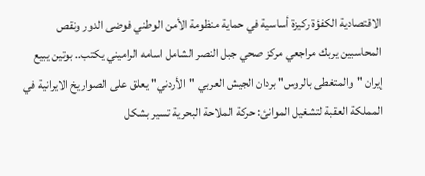الاقتصادية الكفؤة ركيزة أساسية في حماية منظومة الأمن الوطني فوضى الدور ونقص المحاسبين يربك مراجعي مركز صحي جبل النصر الشامل اسامه الراميني يكتب.. بوتين يبيع إيران "والمتغطى بالروس" بردان الجيش العربي "الأردني" يعلق على الصواريخ الايرانية في المملكة العقبة لتشغيل الموانئ: حركة الملاحة البحرية تسير بشكل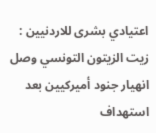اعتيادي بشرى للاردنيين : زيت الزيتون التونسي وصل انهيار جنود أميركيين بعد استهداف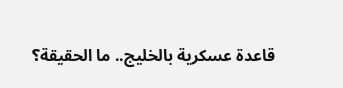قاعدة عسكرية بالخليج.. ما الحقيقة؟